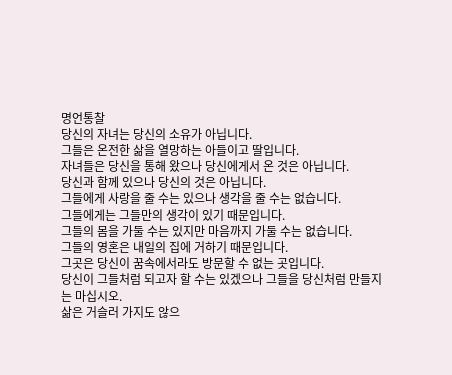명언통찰
당신의 자녀는 당신의 소유가 아닙니다.
그들은 온전한 삶을 열망하는 아들이고 딸입니다.
자녀들은 당신을 통해 왔으나 당신에게서 온 것은 아닙니다.
당신과 함께 있으나 당신의 것은 아닙니다.
그들에게 사랑을 줄 수는 있으나 생각을 줄 수는 없습니다.
그들에게는 그들만의 생각이 있기 때문입니다.
그들의 몸을 가둘 수는 있지만 마음까지 가둘 수는 없습니다.
그들의 영혼은 내일의 집에 거하기 때문입니다.
그곳은 당신이 꿈속에서라도 방문할 수 없는 곳입니다.
당신이 그들처럼 되고자 할 수는 있겠으나 그들을 당신처럼 만들지는 마십시오.
삶은 거슬러 가지도 않으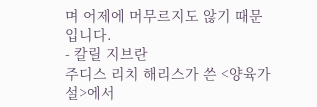며 어제에 머무르지도 않기 때문입니다.
- 칼릴 지브란
주디스 리치 해리스가 쓴 <양육가설>에서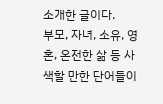소개한 글이다.
부모, 자녀, 소유, 영혼, 온전한 삶 등 사색할 만한 단어들이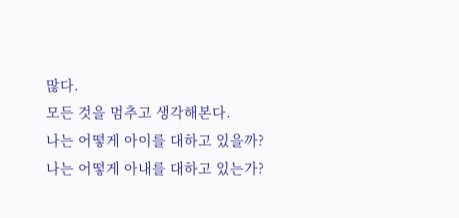많다.
모든 것을 멈추고 생각해본다.
나는 어떻게 아이를 대하고 있을까?
나는 어떻게 아내를 대하고 있는가?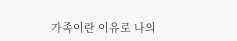가족이란 이유로 나의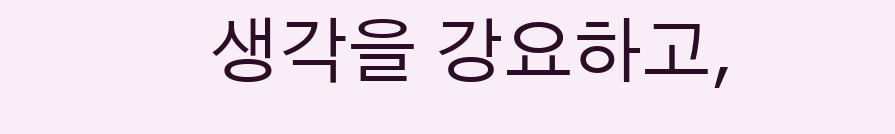생각을 강요하고,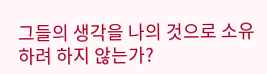그들의 생각을 나의 것으로 소유하려 하지 않는가?